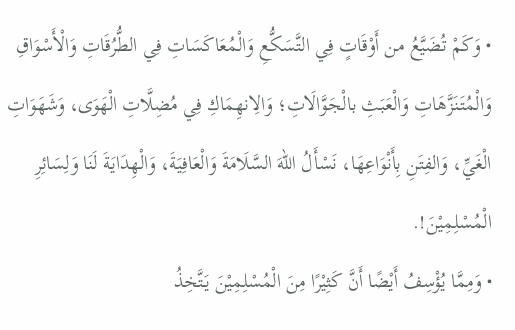• وَكَمْ تُضَيَّعُ من أَوْقَاتٍ فِي التَّسَكُّعِ وَالْمُعَاكَسَاتِ فِي الطُّرُقَاتِ وَالْأَسْوَاقِ وَالْمُتَنَزَّهَاتِ وَالْعَبَثِ بالْجَوَّالَاتِ؛ وَالِانهِمَاكِ فِي مُضِلَّاتِ الْهَوَى، وَشَهَوَاتِ الْغَيِّ، وَالفِتَنِ بِأَنْوَاعِهَا، نَسْأَلُ اللهَ السَّلَامَةَ وَالْعَافِيَةَ، وَالْهِدَايَةَ لَنَا وَلِسَائِرِ الْمُسْلِمِيْنَ!.
• وَمِمَّا يُؤْسِفُ أَيْضًا أَنَّ كَثِيْرًا مِنَ الْمُسْلِمِيْنَ يَتَّخِذُ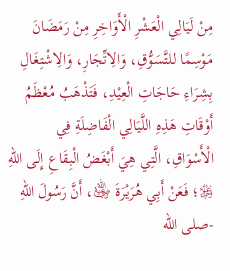مِنْ لَيَالِي الْعَشْرِ الْأَوَاخِرِ مِنْ رَمَضَانَ مَوْسِمًا للتَّسَوُّقِ، وَالِاتِّجَارِ، وَالِاشْتِغَالِ بِشِرَاءِ حَاجَاتِ الْعِيْدِ، فَتَذْهَبُ مُعْظَمُ أَوْقَاتِ هَذِهِ اللَّيَالِي الْفَاضِلَةِ فِي الْأَسْوَاقِ، الَّتِي هِيَ أَبْغَضُ الْبِقَاعِ إِلَى اللهِ ﷿؛ فَعَنْ أَبِي هُرَيْرَةَ ﵁، أَنَّ رَسُولَ اللهِ -صلى الله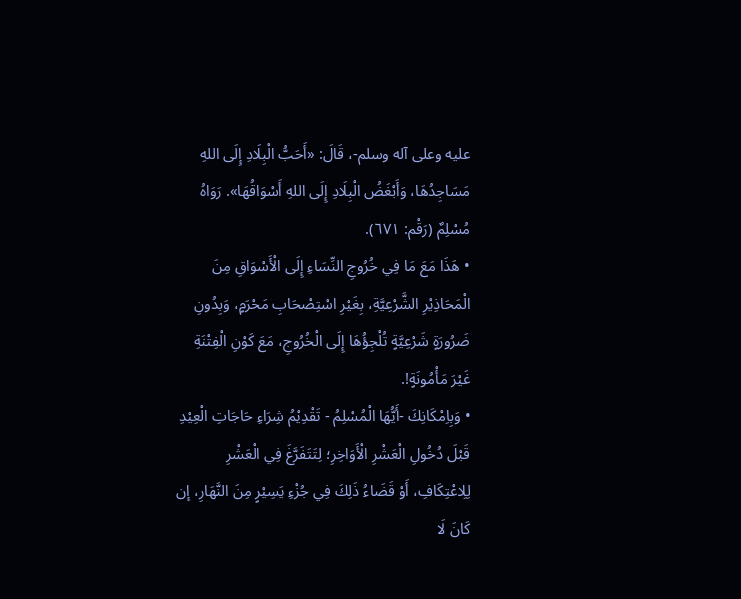عليه وعلى آله وسلم-، قَالَ: «أَحَبُّ الْبِلَادِ إِلَى اللهِ مَسَاجِدُهَا، وَأَبْغَضُ الْبِلَادِ إِلَى اللهِ أَسْوَاقُهَا». رَوَاهُ مُسْلِمٌ (رَقْم: ٦٧١).
• هَذَا مَعَ مَا فِي خُرُوجِ النِّسَاءِ إِلَى الْأَسْوَاقِ مِنَ الْمَحَاذِيْرِ الشَّرْعِيَّةِ، بِغَيْرِ اسْتِصْحَابِ مَحْرَمٍ، وَبِدُونِ ضَرُورَةٍ شَرْعِيَّةٍ تُلْجِؤُهَا إِلَى الْخُرُوجِ، مَعَ كَوْنِ الْفِتْنَةِ غَيْرَ مَأْمُونَةٍ!.
• وَبِاِمْكَانِكَ -أَيُّهَا الْمُسْلِمُ - تَقْدِيْمُ شِرَاءِ حَاجَاتِ الْعِيْدِ قَبْلَ دُخُولِ الْعَشْرِ الْأَوَاخِرِ؛ لِتَتَفَرَّغَ فِي الْعَشْرِ لِلِاعْتِكَافِ، أَوْ قَضَاءُ ذَلِكَ فِي جُزْءِ يَسِيْرٍ مِنَ النَّهَارِ، إن كَانَ لَا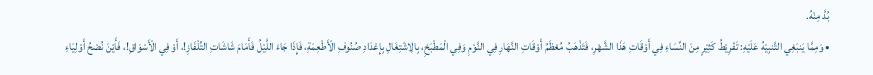بُدَّ مِنْهُ.
• وَمِمَّا يَنبَغِي التَّنبِيْهُ عَلَيْهِ: تَفْرِيْطُ كَثِيْرٍ مِنَ النِّسَاءِ فِي أَوْقَاتِ هَذَا الشَّهْرِ، فَتَذْهَبُ مُعْظَمُ أَوْقَاتِ النَّهَارِ فِي النَّوْمِ وَفِي الْمَطْبَخِ، بِالِاشْتِغَالِ بِإِعْدَادِ صُنُوفِ الْأَطْعِمَةِ، فَإِذَا جَاءَ اللَّيْلُ فَأَمَامَ شَاشَاتِ التِّلْفَازِ!، أَوْ فِي الْأَسْوَاقِ!، فَأَيْنَ نُصْحُ أَوْلِيَاءِ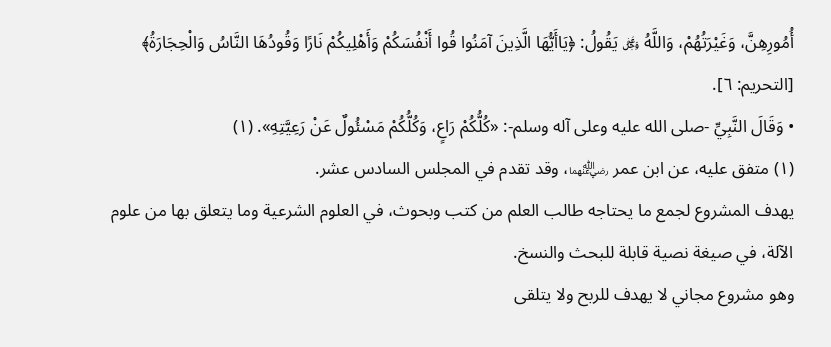أُمُورِهِنَّ، وَغَيْرَتُهُمْ، وَاللَّهُ ﷿ يَقُولُ: ﴿يَاأَيُّهَا الَّذِينَ آمَنُوا قُوا أَنْفُسَكُمْ وَأَهْلِيكُمْ نَارًا وَقُودُهَا النَّاسُ وَالْحِجَارَةُ﴾ [التحريم: ٦].
• وَقَالَ النَّبِيِّ -صلى الله عليه وعلى آله وسلم-: «كُلُّكُمْ رَاعٍ، وَكُلُّكُمْ مَسْئُولٌ عَنْ رَعِيَّتِهِ». (١)
(١) متفق عليه، عن ابن عمر ﵄، وقد تقدم في المجلس السادس عشر.
يهدف المشروع لجمع ما يحتاجه طالب العلم من كتب وبحوث، في العلوم الشرعية وما يتعلق بها من علوم الآلة، في صيغة نصية قابلة للبحث والنسخ.
وهو مشروع مجاني لا يهدف للربح ولا يتلقى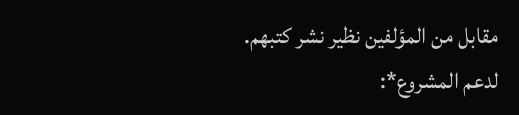مقابل من المؤلفين نظير نشر كتبهم.
لدعم المشروع*: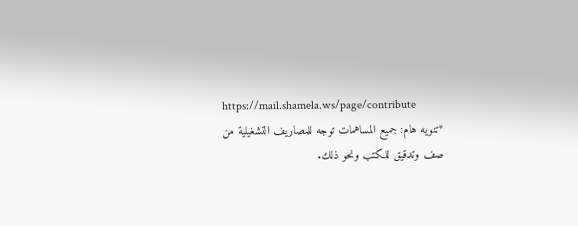https://mail.shamela.ws/page/contribute
*تنويه هام: جميع المساهمات توجه للمصاريف التشغيلية من صف وتدقيق للكتب ونحو ذلك.